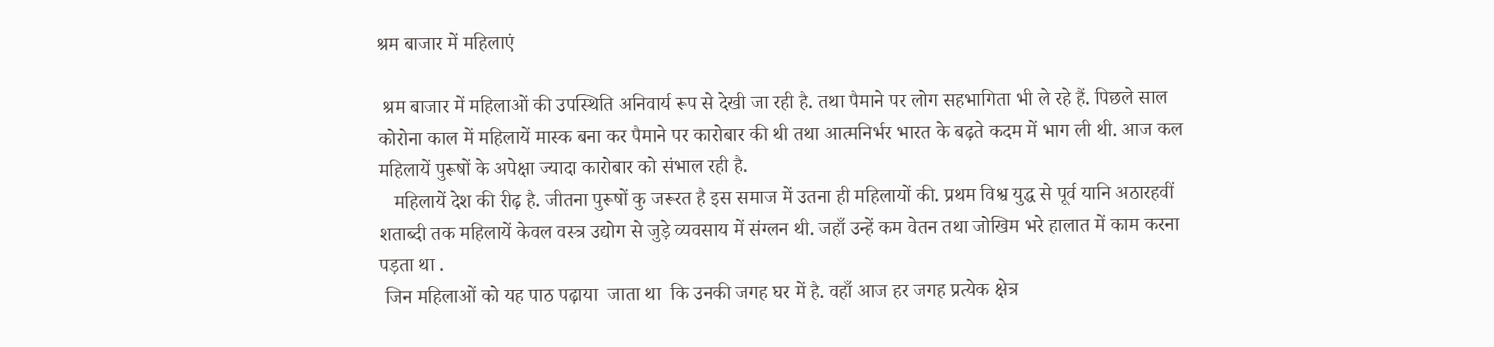श्रम बाजार में महिलाएं

 श्रम बाजार में महिलाओं की उपस्थिति अनिवार्य रूप से देखी जा रही है. तथा पैमाने पर लोग सहभागिता भी ले रहे हैं. पिछले साल कोरोना काल में महिलायें मास्क बना कर पैमाने पर कारोबार की थी तथा आत्मनिर्भर भारत के बढ़ते कदम में भाग ली थी. आज कल महिलायें पुरूषों के अपेक्षा ज्यादा कारोबार को संभाल रही है.
   महिलायें देश की रीढ़ है. जीतना पुरूषों कु जरूरत है इस समाज में उतना ही महिलायों की. प्रथम विश्व युद्ध से पूर्व यानि अठारहवीं शताब्दी तक महिलायें केवल वस्त्र उद्योग से जुड़े व्यवसाय में संग्लन थी. जहाँ उन्हें कम वेतन तथा जोखिम भरे हालात में काम करना पड़ता था .
 जिन महिलाओं को यह पाठ पढ़ाया  जाता था  कि उनकी जगह घर में है. वहाँ आज हर जगह प्रत्येक क्षेत्र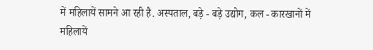में महिलायें सामने आ रही है. अस्पताल, बड़े - बड़े उद्योग, कल - कारखानों में महिलायें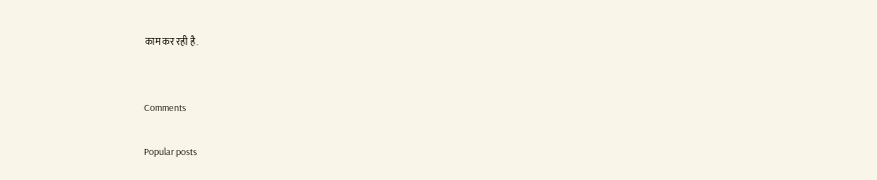काम कर रही है.


Comments

Popular posts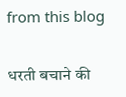from this blog

धरती बचाने की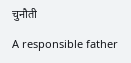चुनौती

A responsible father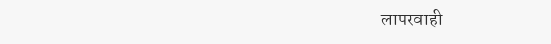लापरवाही